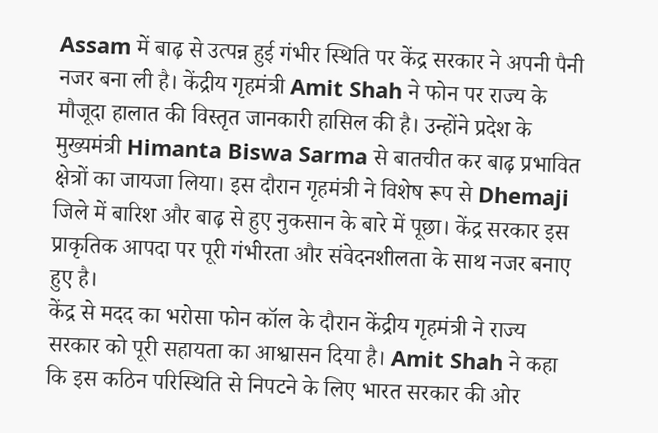Assam में बाढ़ से उत्पन्न हुई गंभीर स्थिति पर केंद्र सरकार ने अपनी पैनी नजर बना ली है। केंद्रीय गृहमंत्री Amit Shah ने फोन पर राज्य के मौजूदा हालात की विस्तृत जानकारी हासिल की है। उन्होंने प्रदेश के मुख्यमंत्री Himanta Biswa Sarma से बातचीत कर बाढ़ प्रभावित क्षेत्रों का जायजा लिया। इस दौरान गृहमंत्री ने विशेष रूप से Dhemaji जिले में बारिश और बाढ़ से हुए नुकसान के बारे में पूछा। केंद्र सरकार इस प्राकृतिक आपदा पर पूरी गंभीरता और संवेदनशीलता के साथ नजर बनाए हुए है।
केंद्र से मदद का भरोसा फोन कॉल के दौरान केंद्रीय गृहमंत्री ने राज्य सरकार को पूरी सहायता का आश्वासन दिया है। Amit Shah ने कहा कि इस कठिन परिस्थिति से निपटने के लिए भारत सरकार की ओर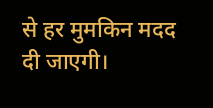से हर मुमकिन मदद दी जाएगी।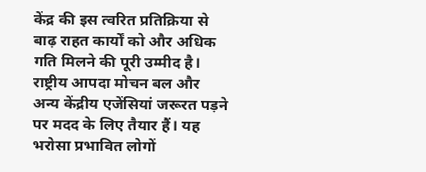केंद्र की इस त्वरित प्रतिक्रिया से बाढ़ राहत कार्यों को और अधिक गति मिलने की पूरी उम्मीद है। राष्ट्रीय आपदा मोचन बल और अन्य केंद्रीय एजेंसियां जरूरत पड़ने पर मदद के लिए तैयार हैं। यह भरोसा प्रभावित लोगों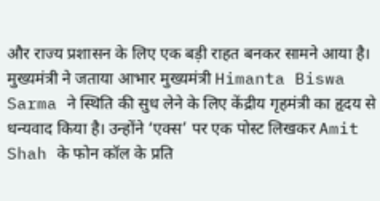और राज्य प्रशासन के लिए एक बड़ी राहत बनकर सामने आया है।
मुख्यमंत्री ने जताया आभार मुख्यमंत्री Himanta Biswa Sarma ने स्थिति की सुध लेने के लिए केंद्रीय गृहमंत्री का हृदय से धन्यवाद किया है। उन्होंने ‘एक्स’ पर एक पोस्ट लिखकर Amit Shah के फोन कॉल के प्रति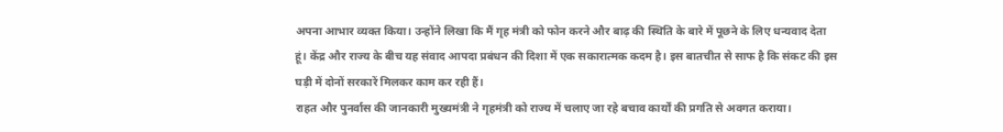अपना आभार व्यक्त किया। उन्होंने लिखा कि मैं गृह मंत्री को फोन करने और बाढ़ की स्थिति के बारे में पूछने के लिए धन्यवाद देता हूं। केंद्र और राज्य के बीच यह संवाद आपदा प्रबंधन की दिशा में एक सकारात्मक कदम है। इस बातचीत से साफ है कि संकट की इस घड़ी में दोनों सरकारें मिलकर काम कर रही हैं।
राहत और पुनर्वास की जानकारी मुख्यमंत्री ने गृहमंत्री को राज्य में चलाए जा रहे बचाव कार्यों की प्रगति से अवगत कराया।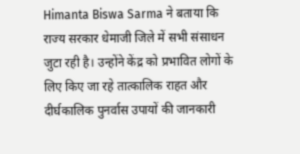Himanta Biswa Sarma ने बताया कि राज्य सरकार धेमाजी जिले में सभी संसाधन जुटा रही है। उन्होंने केंद्र को प्रभावित लोगों के लिए किए जा रहे तात्कालिक राहत और दीर्घकालिक पुनर्वास उपायों की जानकारी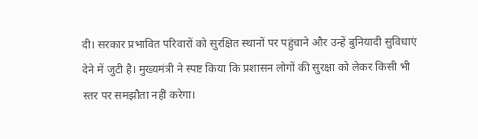दी। सरकार प्रभावित परिवारों को सुरक्षित स्थानों पर पहुंचाने और उन्हें बुनियादी सुविधाएं देने में जुटी है। मुख्यमंत्री ने स्पष्ट किया कि प्रशासन लोगों की सुरक्षा को लेकर किसी भी स्तर पर समझौता नहीं करेगा।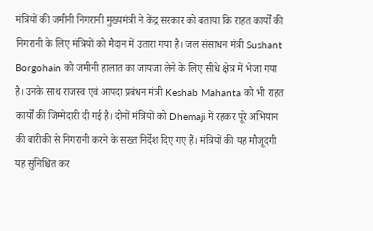मंत्रियों की जमीनी निगरानी मुख्यमंत्री ने केंद्र सरकार को बताया कि राहत कार्यों की निगरानी के लिए मंत्रियों को मैदान में उतारा गया है। जल संसाधन मंत्री Sushant Borgohain को जमीनी हालात का जायजा लेने के लिए सीधे क्षेत्र में भेजा गया है। उनके साथ राजस्व एवं आपदा प्रबंधन मंत्री Keshab Mahanta को भी राहत कार्यों की जिम्मेदारी दी गई है। दोनों मंत्रियों को Dhemaji में रहकर पूरे अभियान की बारीकी से निगरानी करने के सख्त निर्देश दिए गए हैं। मंत्रियों की यह मौजूदगी यह सुनिश्चित कर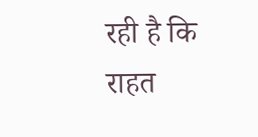रही है कि राहत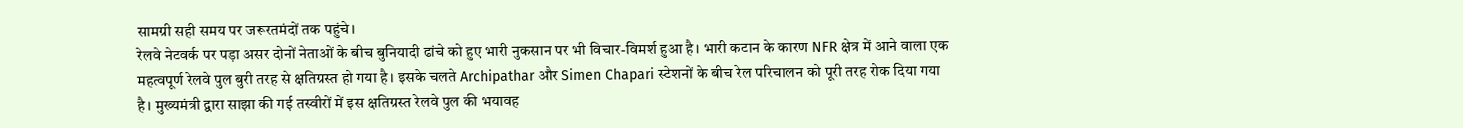सामग्री सही समय पर जरूरतमंदों तक पहुंचे।
रेलवे नेटवर्क पर पड़ा असर दोनों नेताओं के बीच बुनियादी ढांचे को हुए भारी नुकसान पर भी विचार-विमर्श हुआ है। भारी कटान के कारण NFR क्षेत्र में आने वाला एक महत्वपूर्ण रेलवे पुल बुरी तरह से क्षतिग्रस्त हो गया है। इसके चलते Archipathar और Simen Chapari स्टेशनों के बीच रेल परिचालन को पूरी तरह रोक दिया गया है। मुख्यमंत्री द्वारा साझा की गई तस्वीरों में इस क्षतिग्रस्त रेलवे पुल की भयावह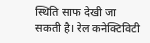स्थिति साफ देखी जा सकती है। रेल कनेक्टिविटी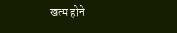खत्म होने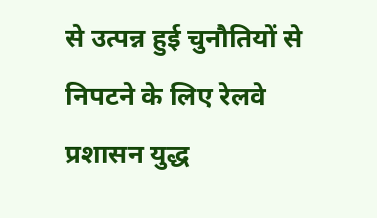से उत्पन्न हुई चुनौतियों से निपटने के लिए रेलवे प्रशासन युद्ध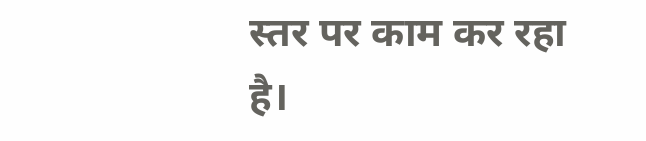स्तर पर काम कर रहा है।